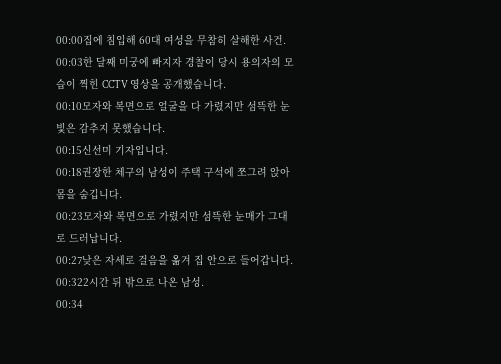00:00집에 침입해 60대 여성을 무참히 살해한 사건.
00:03한 달째 미궁에 빠지자 경찰이 당시 용의자의 모습이 찍힌 CCTV 영상을 공개했습니다.
00:10모자와 복면으로 얼굴을 다 가렸지만 섬뜩한 눈빛은 감추지 못했습니다.
00:15신선미 기자입니다.
00:18권장한 체구의 남성이 주택 구석에 쪼그려 앉아 몸을 숨깁니다.
00:23모자와 복면으로 가렸지만 섬뜩한 눈매가 그대로 드러납니다.
00:27낮은 자세로 걸음을 옮겨 집 안으로 들어갑니다.
00:322시간 뒤 밖으로 나온 남성.
00:34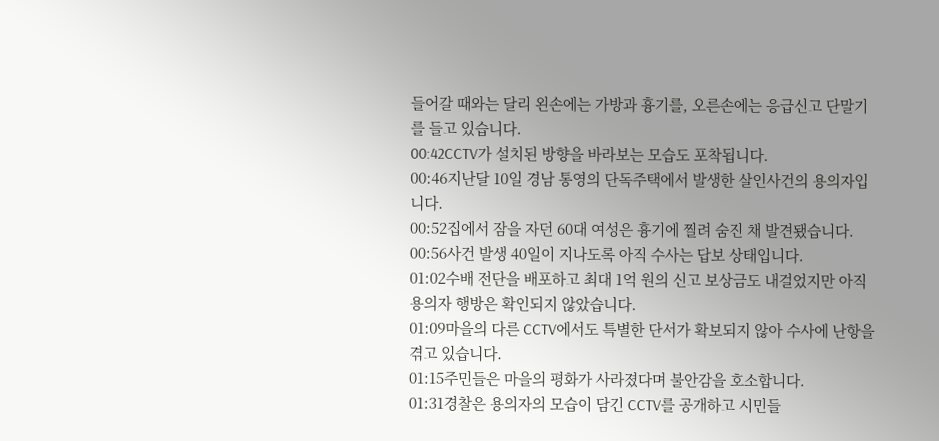들어갈 때와는 달리 왼손에는 가방과 흉기를, 오른손에는 응급신고 단말기를 들고 있습니다.
00:42CCTV가 설치된 방향을 바라보는 모습도 포착됩니다.
00:46지난달 10일 경남 통영의 단독주택에서 발생한 살인사건의 용의자입니다.
00:52집에서 잠을 자던 60대 여성은 흉기에 찔려 숨진 채 발견됐습니다.
00:56사건 발생 40일이 지나도록 아직 수사는 답보 상태입니다.
01:02수배 전단을 배포하고 최대 1억 원의 신고 보상금도 내걸었지만 아직 용의자 행방은 확인되지 않았습니다.
01:09마을의 다른 CCTV에서도 특별한 단서가 확보되지 않아 수사에 난항을 겪고 있습니다.
01:15주민들은 마을의 평화가 사라졌다며 불안감을 호소합니다.
01:31경찰은 용의자의 모습이 담긴 CCTV를 공개하고 시민들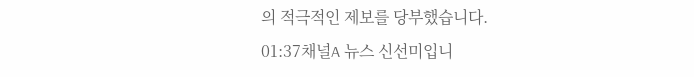의 적극적인 제보를 당부했습니다.
01:37채널A 뉴스 신선미입니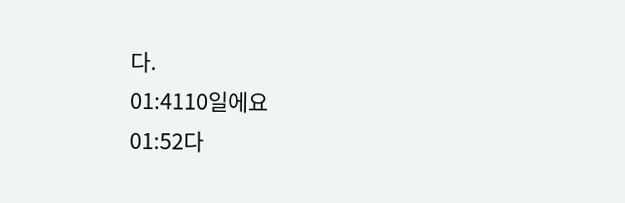다.
01:4110일에요
01:52다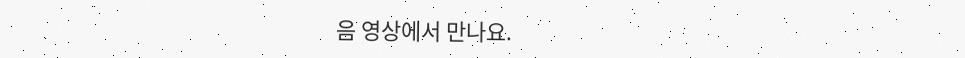음 영상에서 만나요.